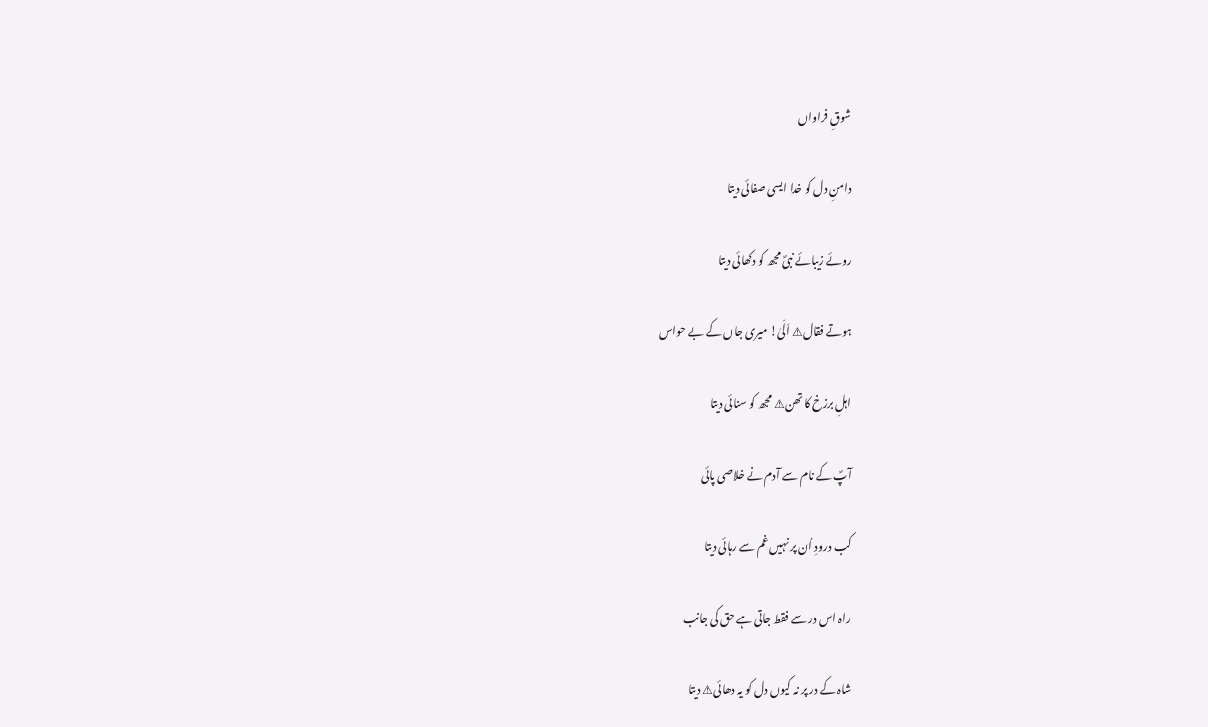شوقِ فراواں

دامنِ دل کو خدا ایسی صفائی دیتا

روئے زیبائے نبیؐ مجھ کو دکھائی دیتا

ہوتے فقال⚠ اَلَیٰ! میری جاں کے بے حواس

اہلِ برزخ کا تھن⚠ مجھ کو سنائی دیتا

آپؐ کے نام سے آدم نے خلاصی پائی

کب درودِ اُن پر نہیں غم سے رہائی دیتا

راہ اس در سے فقط جاتی ہے حق کی جانب

شاہ کے در پر نہ کیوں دل کو یہ دھائی⚠ دیتا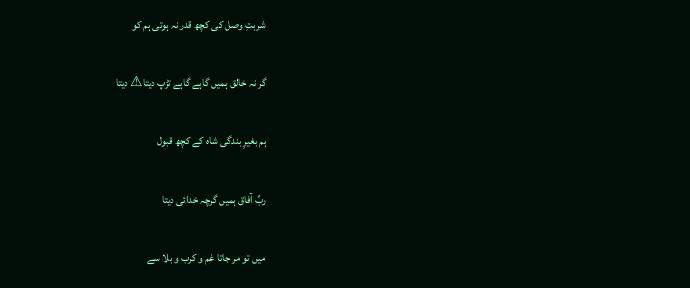شربتِ وصل کی کچھ قدر نہ ہوتی ہم کو

گر نہ خالق ہمیں گاہے گاہے تڑپ دیتا⚠ دیتا

ہم بغیرِ بندگی شاہ کے کچھ قبول

ربِّ آفاق ہمیں گرچہ خدائی دیتا

میں تو مر جاتا غم و کرب و بلا سے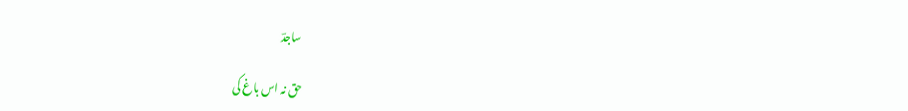ساجدؔ

حق نہ اس باغ کی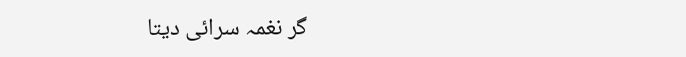گر نغمہ سرائی دیتا